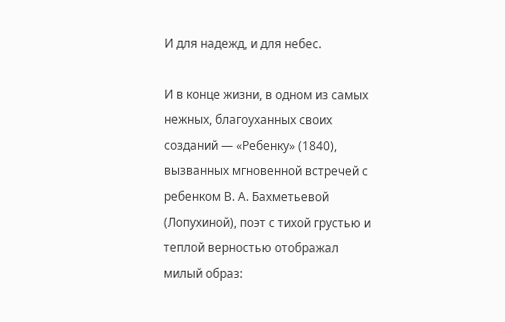И для надежд, и для небес.

И в конце жизни, в одном из самых нежных, благоуханных своих созданий — «Ребенку» (1840), вызванных мгновенной встречей с ребенком В. А. Бахметьевой (Лопухиной), поэт с тихой грустью и теплой верностью отображал милый образ: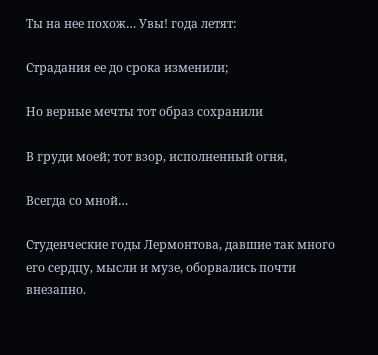Ты на нее похож… Увы! года летят:

Страдания ее до срока изменили;

Но верные мечты тот образ сохранили

В груди моей; тот взор, исполненный огня,

Всегда со мной…

Студенческие годы Лермонтова, давшие так много его сердцу, мысли и музе, оборвались почти внезапно.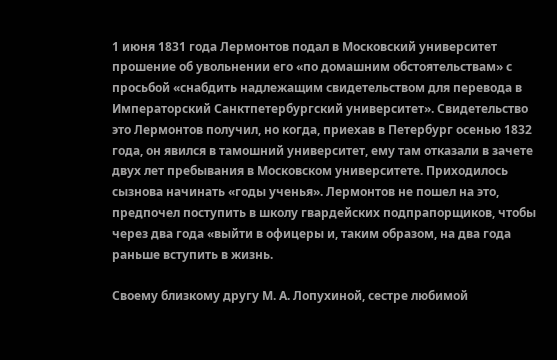1 июня 1831 года Лермонтов подал в Московский университет прошение об увольнении его «по домашним обстоятельствам» с просьбой «снабдить надлежащим свидетельством для перевода в Императорский Санктпетербургский университет». Свидетельство это Лермонтов получил, но когда, приехав в Петербург осенью 1832 года, он явился в тамошний университет, ему там отказали в зачете двух лет пребывания в Московском университете. Приходилось сызнова начинать «годы ученья». Лермонтов не пошел на это, предпочел поступить в школу гвардейских подпрапорщиков, чтобы через два года «выйти в офицеры и, таким образом, на два года раньше вступить в жизнь.

Своему близкому другу М. А. Лопухиной, сестре любимой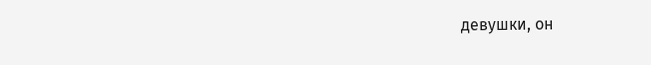девушки, он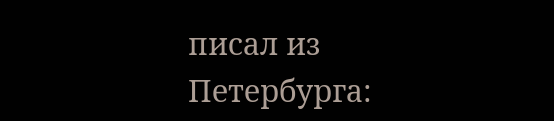писал из Петербурга: